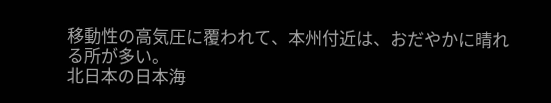移動性の高気圧に覆われて、本州付近は、おだやかに晴れる所が多い。
北日本の日本海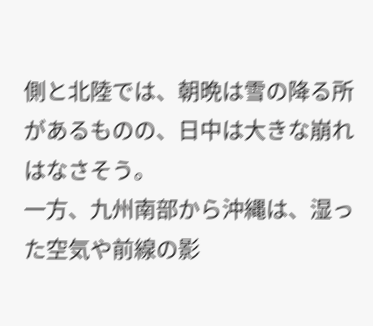側と北陸では、朝晩は雪の降る所があるものの、日中は大きな崩れはなさそう。
一方、九州南部から沖縄は、湿った空気や前線の影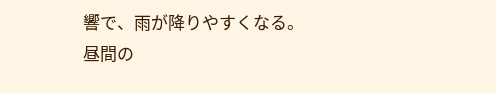響で、雨が降りやすくなる。
昼間の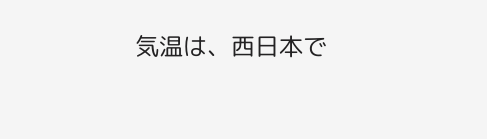気温は、西日本で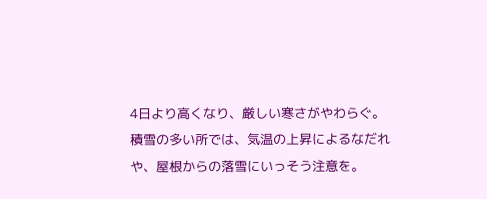4日より高くなり、厳しい寒さがやわらぐ。
積雪の多い所では、気温の上昇によるなだれや、屋根からの落雪にいっそう注意を。